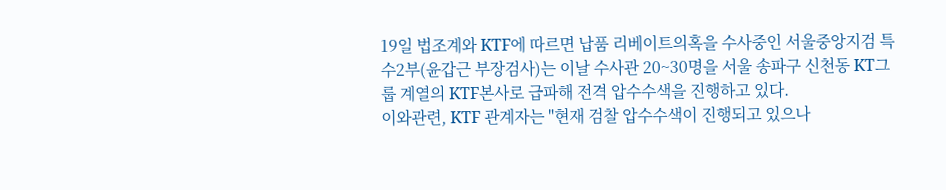19일 법조계와 KTF에 따르면 납품 리베이트의혹을 수사중인 서울중앙지검 특수2부(윤갑근 부장검사)는 이날 수사관 20~30명을 서울 송파구 신천동 KT그룹 계열의 KTF본사로 급파해 전격 압수수색을 진행하고 있다.
이와관련, KTF 관계자는 "현재 검찰 압수수색이 진행되고 있으나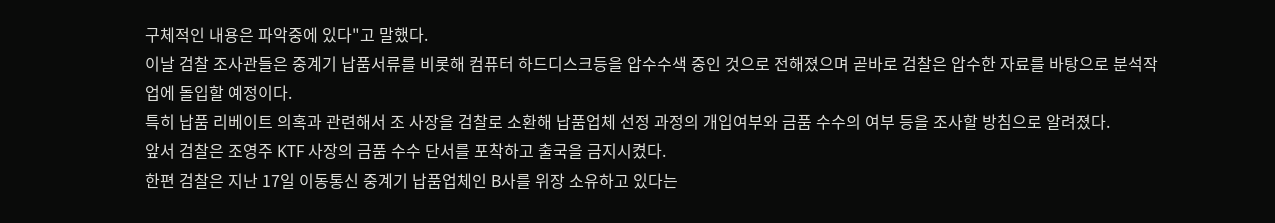구체적인 내용은 파악중에 있다"고 말했다.
이날 검찰 조사관들은 중계기 납품서류를 비롯해 컴퓨터 하드디스크등을 압수수색 중인 것으로 전해졌으며 곧바로 검찰은 압수한 자료를 바탕으로 분석작업에 돌입할 예정이다.
특히 납품 리베이트 의혹과 관련해서 조 사장을 검찰로 소환해 납품업체 선정 과정의 개입여부와 금품 수수의 여부 등을 조사할 방침으로 알려졌다.
앞서 검찰은 조영주 KTF 사장의 금품 수수 단서를 포착하고 출국을 금지시켰다.
한편 검찰은 지난 17일 이동통신 중계기 납품업체인 B사를 위장 소유하고 있다는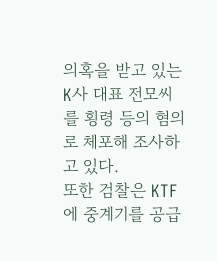의혹을 받고 있는 K사 대표 전모씨를 횡령 등의 혐의로 체포해 조사하고 있다.
또한 검찰은 KTF에 중계기를 공급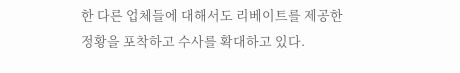한 다른 업체들에 대해서도 리베이트를 제공한 정황을 포착하고 수사를 확대하고 있다.